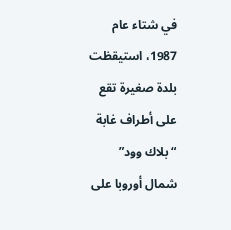في شتاء عام 1987، استيقظت بلدة صغيرة تقع على أطراف غابة “بلاك وود” شمال أوروبا على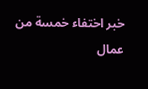خبر اختفاء خمسة من عمال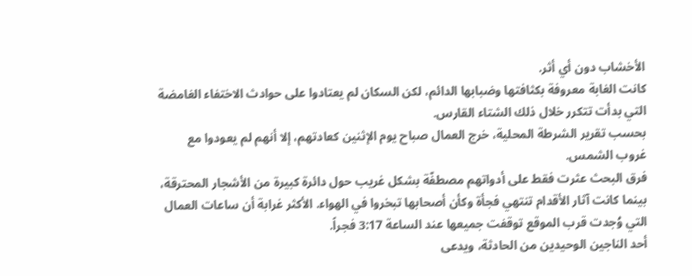الأخشاب دون أي أثر.
كانت الغابة معروفة بكثافتها وضبابها الدائم، لكن السكان لم يعتادوا على حوادث الاختفاء الغامضة التي بدأت تتكرر خلال ذلك الشتاء القارس.
بحسب تقرير الشرطة المحلية، خرج العمال صباح يوم الإثنين كعادتهم، إلا أنهم لم يعودوا مع غروب الشمس.
فرق البحث عثرت فقط على أدواتهم مصطفّة بشكل غريب حول دائرة كبيرة من الأشجار المحترقة، بينما كانت آثار الأقدام تنتهي فجأة وكأن أصحابها تبخروا في الهواء. الأكثر غرابة أن ساعات العمال التي وُجدت قرب الموقع توقفت جميعها عند الساعة 3:17 فجراً.
أحد الناجين الوحيدين من الحادثة، ويدعى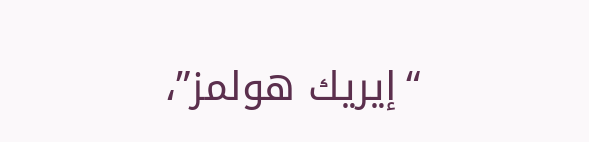“إيريك هولمز”،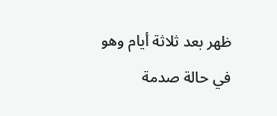ظهر بعد ثلاثة أيام وهو في حالة صدمة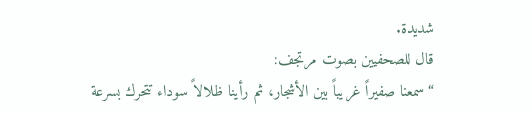شديدة.
قال للصحفيين بصوت مرتجف:
“سمعنا صفيراً غريباً بين الأشجار، ثم رأينا ظلالاً سوداء تتحرك بسرعة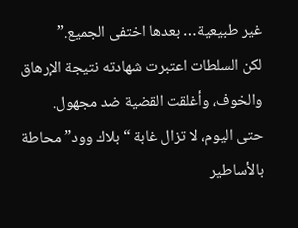غير طبيعية… بعدها اختفى الجميع.”
لكن السلطات اعتبرت شهادته نتيجة الإرهاق والخوف، وأغلقت القضية ضد مجهول.
حتى اليوم، لا تزال غابة “بلاك وود” محاطة بالأساطير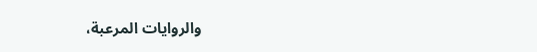والروايات المرعبة،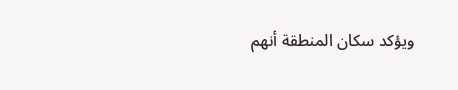ويؤكد سكان المنطقة أنهم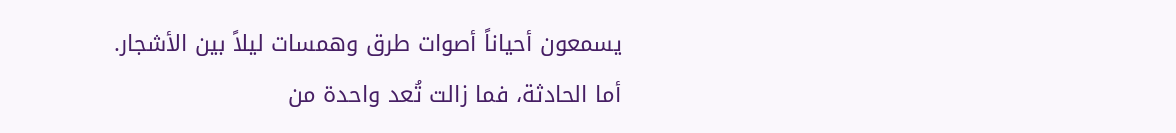يسمعون أحياناً أصوات طرق وهمسات ليلاً بين الأشجار.
أما الحادثة، فما زالت تُعد واحدة من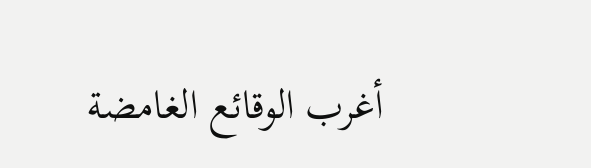أغرب الوقائع الغامضة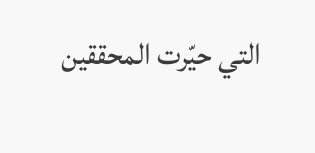التي حيّرت المحققين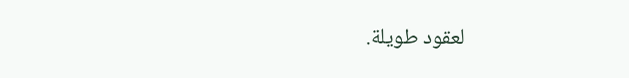لعقود طويلة.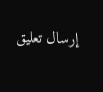إرسال تعليق